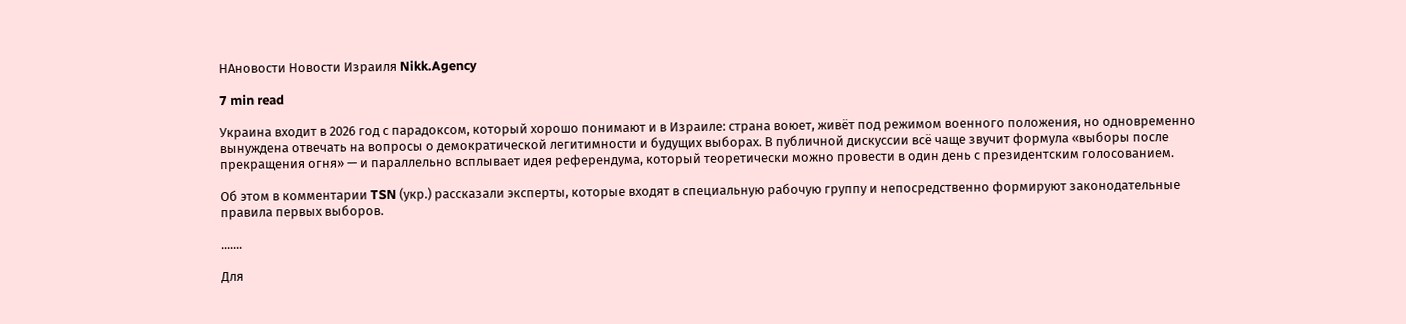НАновости Новости Израиля Nikk.Agency

7 min read

Украина входит в 2026 год с парадоксом, который хорошо понимают и в Израиле: страна воюет, живёт под режимом военного положения, но одновременно вынуждена отвечать на вопросы о демократической легитимности и будущих выборах. В публичной дискуссии всё чаще звучит формула «выборы после прекращения огня» — и параллельно всплывает идея референдума, который теоретически можно провести в один день с президентским голосованием.

Об этом в комментарии TSN (укр.) рассказали эксперты, которые входят в специальную рабочую группу и непосредственно формируют законодательные правила первых выборов.

.......

Для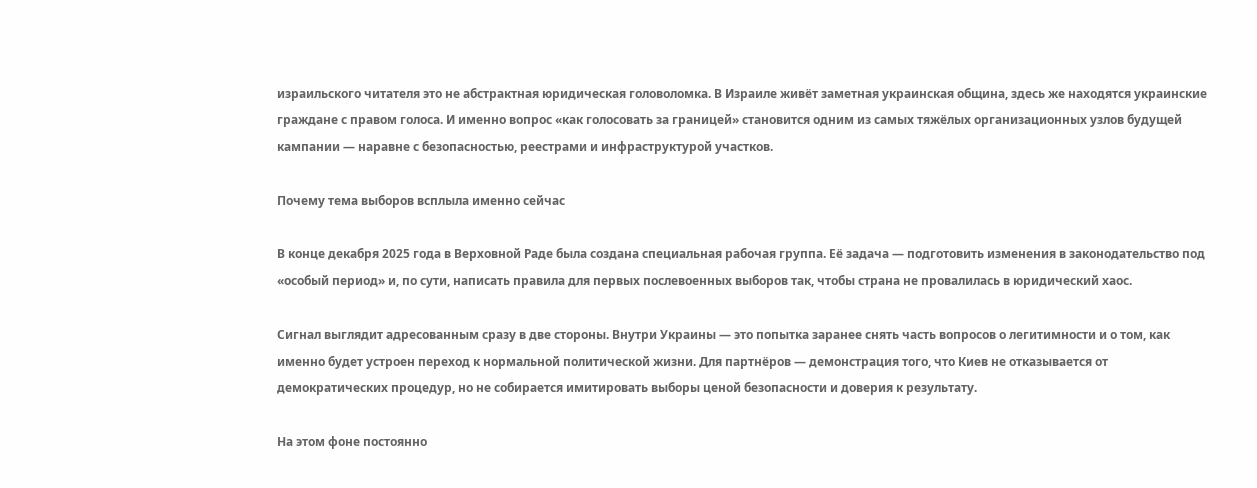израильского читателя это не абстрактная юридическая головоломка. В Израиле живёт заметная украинская община, здесь же находятся украинские граждане с правом голоса. И именно вопрос «как голосовать за границей» становится одним из самых тяжёлых организационных узлов будущей кампании — наравне с безопасностью, реестрами и инфраструктурой участков.

Почему тема выборов всплыла именно сейчас

В конце декабря 2025 года в Верховной Раде была создана специальная рабочая группа. Её задача — подготовить изменения в законодательство под «особый период» и, по сути, написать правила для первых послевоенных выборов так, чтобы страна не провалилась в юридический хаос.

Сигнал выглядит адресованным сразу в две стороны. Внутри Украины — это попытка заранее снять часть вопросов о легитимности и о том, как именно будет устроен переход к нормальной политической жизни. Для партнёров — демонстрация того, что Киев не отказывается от демократических процедур, но не собирается имитировать выборы ценой безопасности и доверия к результату.

На этом фоне постоянно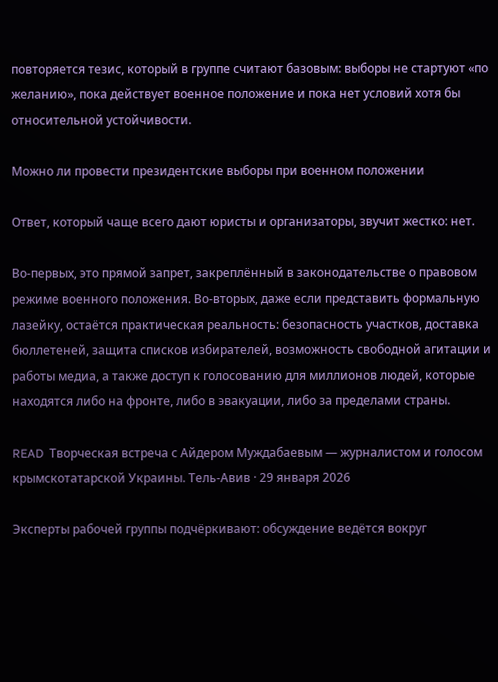повторяется тезис, который в группе считают базовым: выборы не стартуют «по желанию», пока действует военное положение и пока нет условий хотя бы относительной устойчивости.

Можно ли провести президентские выборы при военном положении

Ответ, который чаще всего дают юристы и организаторы, звучит жестко: нет.

Во-первых, это прямой запрет, закреплённый в законодательстве о правовом режиме военного положения. Во-вторых, даже если представить формальную лазейку, остаётся практическая реальность: безопасность участков, доставка бюллетеней, защита списков избирателей, возможность свободной агитации и работы медиа, а также доступ к голосованию для миллионов людей, которые находятся либо на фронте, либо в эвакуации, либо за пределами страны.

READ  Творческая встреча с Айдером Муждабаевым — журналистом и голосом крымскотатарской Украины. Тель-Авив · 29 января 2026

Эксперты рабочей группы подчёркивают: обсуждение ведётся вокруг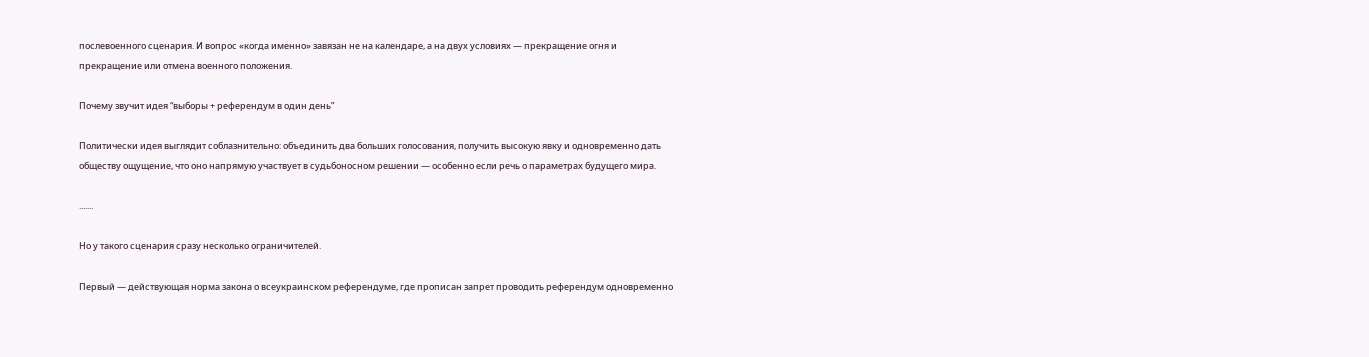послевоенного сценария. И вопрос «когда именно» завязан не на календаре, а на двух условиях — прекращение огня и прекращение или отмена военного положения.

Почему звучит идея “выборы + референдум в один день”

Политически идея выглядит соблазнительно: объединить два больших голосования, получить высокую явку и одновременно дать обществу ощущение, что оно напрямую участвует в судьбоносном решении — особенно если речь о параметрах будущего мира.

.......

Но у такого сценария сразу несколько ограничителей.

Первый — действующая норма закона о всеукраинском референдуме, где прописан запрет проводить референдум одновременно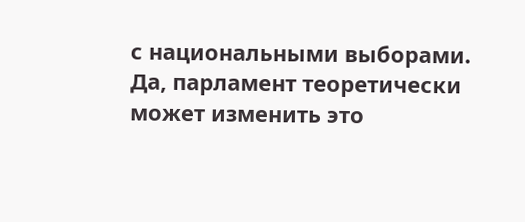с национальными выборами. Да, парламент теоретически может изменить это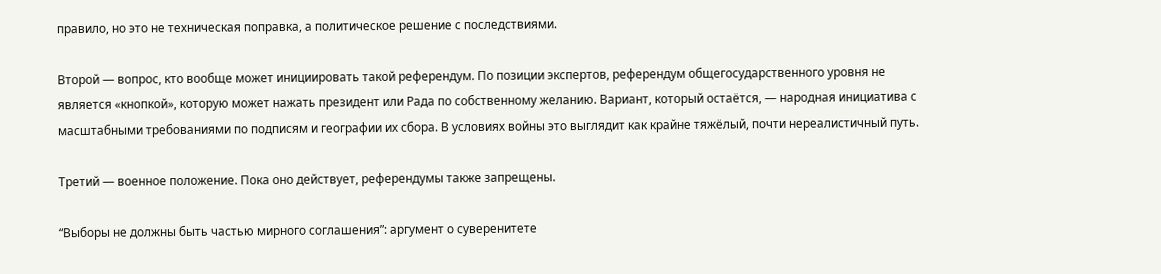правило, но это не техническая поправка, а политическое решение с последствиями.

Второй — вопрос, кто вообще может инициировать такой референдум. По позиции экспертов, референдум общегосударственного уровня не является «кнопкой», которую может нажать президент или Рада по собственному желанию. Вариант, который остаётся, — народная инициатива с масштабными требованиями по подписям и географии их сбора. В условиях войны это выглядит как крайне тяжёлый, почти нереалистичный путь.

Третий — военное положение. Пока оно действует, референдумы также запрещены.

“Выборы не должны быть частью мирного соглашения”: аргумент о суверенитете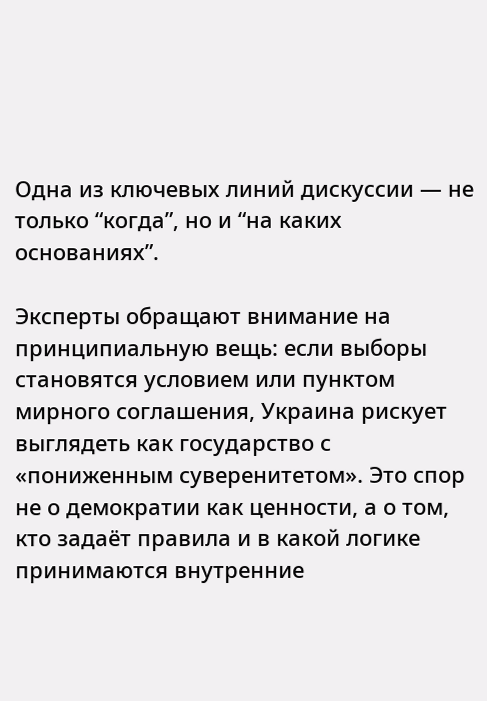Одна из ключевых линий дискуссии — не только “когда”, но и “на каких основаниях”.

Эксперты обращают внимание на принципиальную вещь: если выборы становятся условием или пунктом мирного соглашения, Украина рискует выглядеть как государство с «пониженным суверенитетом». Это спор не о демократии как ценности, а о том, кто задаёт правила и в какой логике принимаются внутренние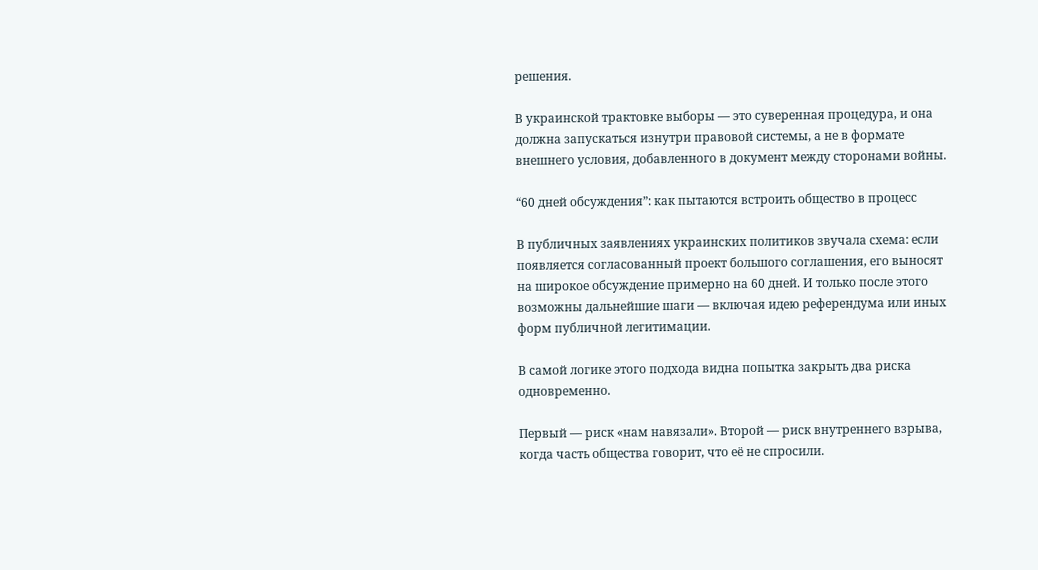решения.

В украинской трактовке выборы — это суверенная процедура, и она должна запускаться изнутри правовой системы, а не в формате внешнего условия, добавленного в документ между сторонами войны.

“60 дней обсуждения”: как пытаются встроить общество в процесс

В публичных заявлениях украинских политиков звучала схема: если появляется согласованный проект большого соглашения, его выносят на широкое обсуждение примерно на 60 дней. И только после этого возможны дальнейшие шаги — включая идею референдума или иных форм публичной легитимации.

В самой логике этого подхода видна попытка закрыть два риска одновременно.

Первый — риск «нам навязали». Второй — риск внутреннего взрыва, когда часть общества говорит, что её не спросили.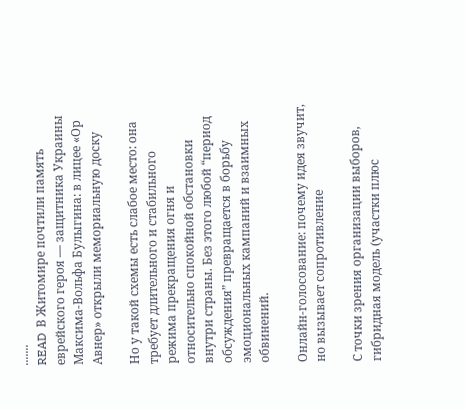.......
READ  В Житомире почтили память еврейского героя — защитника Украины Максима-Вольфа Булыгина: в лицее «Ор Авнер» открыли мемориальную доску

Но у такой схемы есть слабое место: она требует длительного и стабильного режима прекращения огня и относительно спокойной обстановки внутри страны. Без этого любой “период обсуждения” превращается в борьбу эмоциональных кампаний и взаимных обвинений.

Онлайн-голосование: почему идея звучит, но вызывает сопротивление

С точки зрения организации выборов, гибридная модель (участки плюс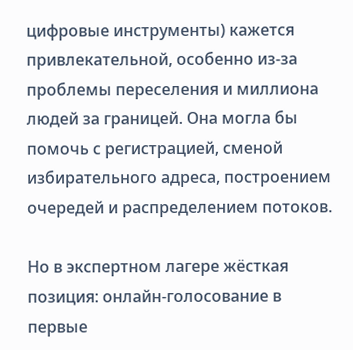цифровые инструменты) кажется привлекательной, особенно из-за проблемы переселения и миллиона людей за границей. Она могла бы помочь с регистрацией, сменой избирательного адреса, построением очередей и распределением потоков.

Но в экспертном лагере жёсткая позиция: онлайн-голосование в первые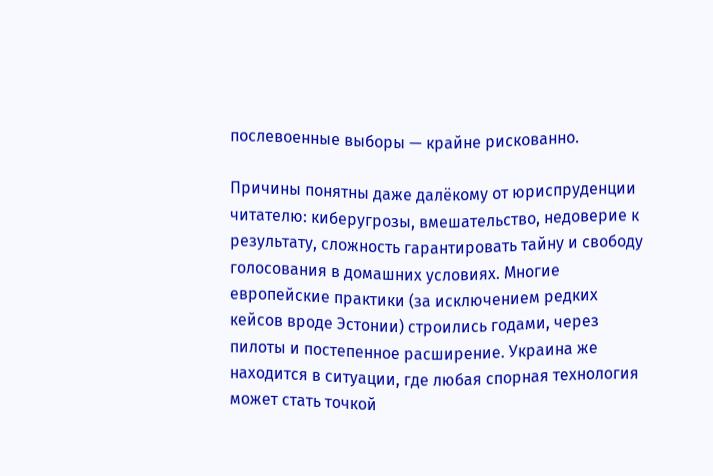послевоенные выборы — крайне рискованно.

Причины понятны даже далёкому от юриспруденции читателю: киберугрозы, вмешательство, недоверие к результату, сложность гарантировать тайну и свободу голосования в домашних условиях. Многие европейские практики (за исключением редких кейсов вроде Эстонии) строились годами, через пилоты и постепенное расширение. Украина же находится в ситуации, где любая спорная технология может стать точкой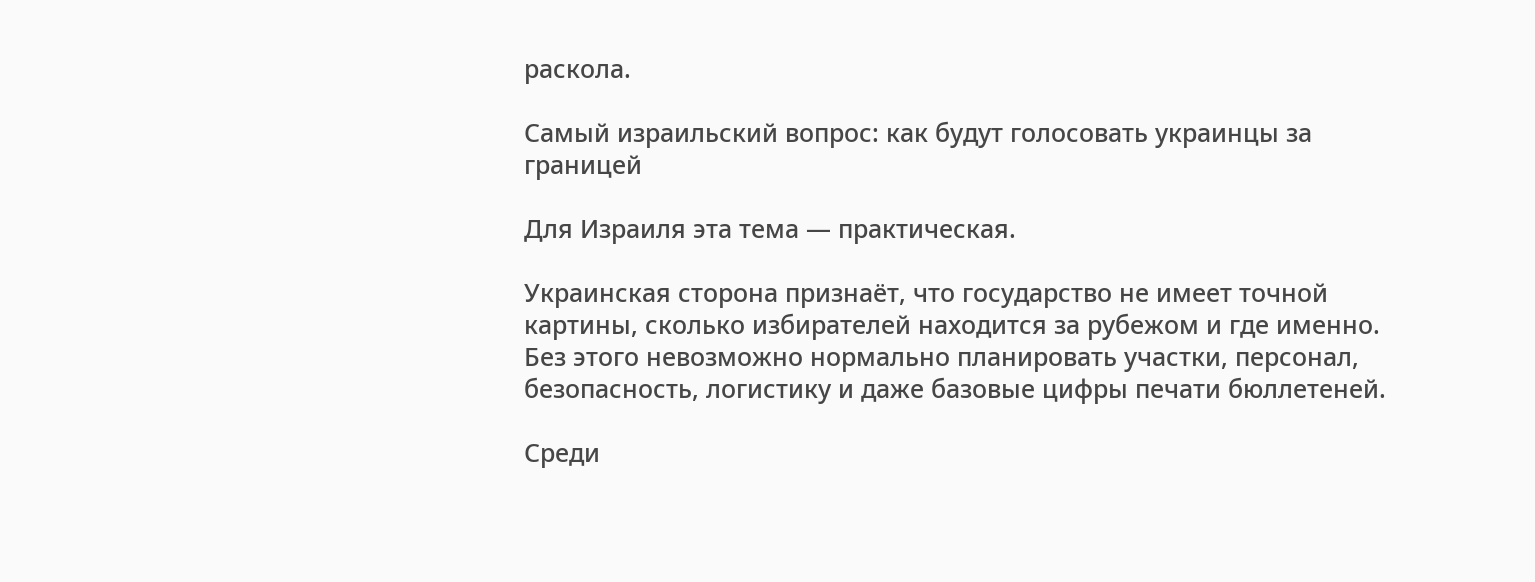раскола.

Самый израильский вопрос: как будут голосовать украинцы за границей

Для Израиля эта тема — практическая.

Украинская сторона признаёт, что государство не имеет точной картины, сколько избирателей находится за рубежом и где именно. Без этого невозможно нормально планировать участки, персонал, безопасность, логистику и даже базовые цифры печати бюллетеней.

Среди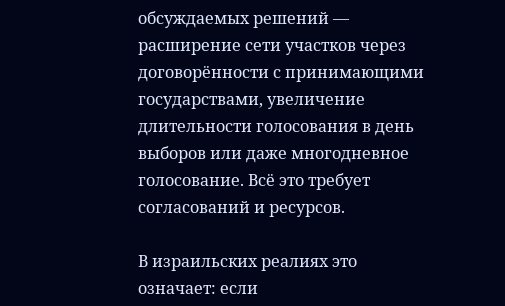обсуждаемых решений — расширение сети участков через договорённости с принимающими государствами, увеличение длительности голосования в день выборов или даже многодневное голосование. Всё это требует согласований и ресурсов.

В израильских реалиях это означает: если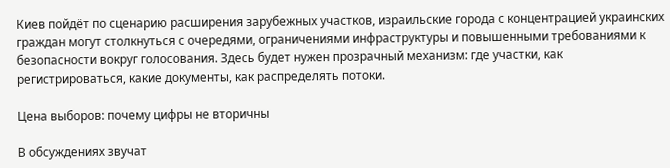Киев пойдёт по сценарию расширения зарубежных участков, израильские города с концентрацией украинских граждан могут столкнуться с очередями, ограничениями инфраструктуры и повышенными требованиями к безопасности вокруг голосования. Здесь будет нужен прозрачный механизм: где участки, как регистрироваться, какие документы, как распределять потоки.

Цена выборов: почему цифры не вторичны

В обсуждениях звучат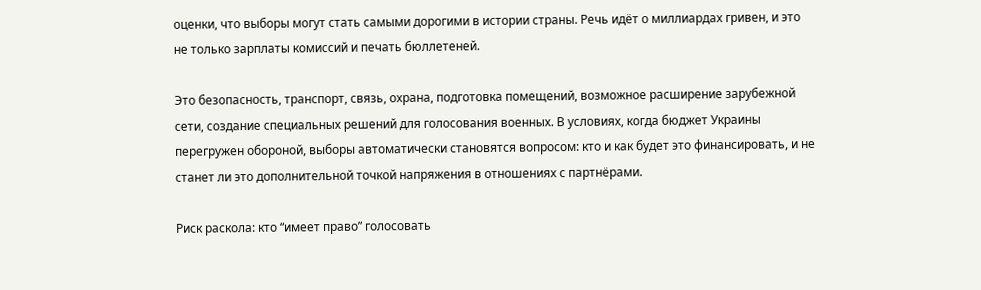оценки, что выборы могут стать самыми дорогими в истории страны. Речь идёт о миллиардах гривен, и это не только зарплаты комиссий и печать бюллетеней.

Это безопасность, транспорт, связь, охрана, подготовка помещений, возможное расширение зарубежной сети, создание специальных решений для голосования военных. В условиях, когда бюджет Украины перегружен обороной, выборы автоматически становятся вопросом: кто и как будет это финансировать, и не станет ли это дополнительной точкой напряжения в отношениях с партнёрами.

Риск раскола: кто “имеет право” голосовать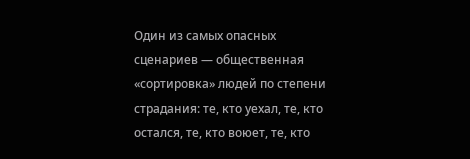Один из самых опасных сценариев — общественная «сортировка» людей по степени страдания: те, кто уехал, те, кто остался, те, кто воюет, те, кто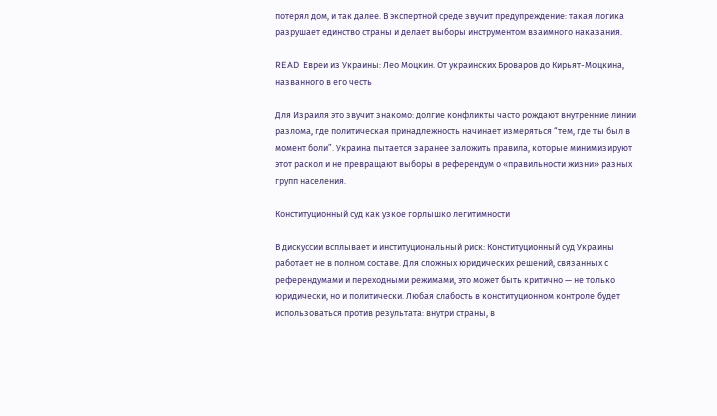потерял дом, и так далее. В экспертной среде звучит предупреждение: такая логика разрушает единство страны и делает выборы инструментом взаимного наказания.

READ  Евреи из Украины: Лео Моцкин. От украинских Броваров до Кирьят-Моцкина, названного в его честь

Для Израиля это звучит знакомо: долгие конфликты часто рождают внутренние линии разлома, где политическая принадлежность начинает измеряться “тем, где ты был в момент боли”. Украина пытается заранее заложить правила, которые минимизируют этот раскол и не превращают выборы в референдум о «правильности жизни» разных групп населения.

Конституционный суд как узкое горлышко легитимности

В дискуссии всплывает и институциональный риск: Конституционный суд Украины работает не в полном составе. Для сложных юридических решений, связанных с референдумами и переходными режимами, это может быть критично — не только юридически, но и политически. Любая слабость в конституционном контроле будет использоваться против результата: внутри страны, в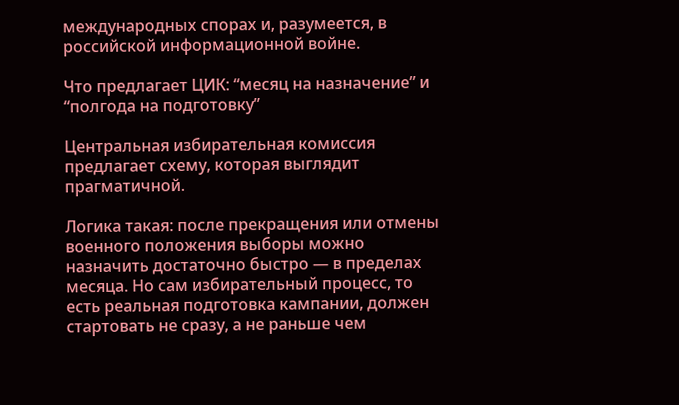международных спорах и, разумеется, в российской информационной войне.

Что предлагает ЦИК: “месяц на назначение” и “полгода на подготовку”

Центральная избирательная комиссия предлагает схему, которая выглядит прагматичной.

Логика такая: после прекращения или отмены военного положения выборы можно назначить достаточно быстро — в пределах месяца. Но сам избирательный процесс, то есть реальная подготовка кампании, должен стартовать не сразу, а не раньше чем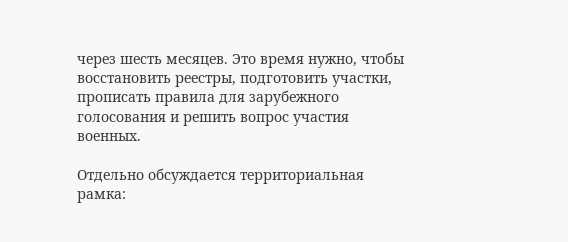через шесть месяцев. Это время нужно, чтобы восстановить реестры, подготовить участки, прописать правила для зарубежного голосования и решить вопрос участия военных.

Отдельно обсуждается территориальная рамка: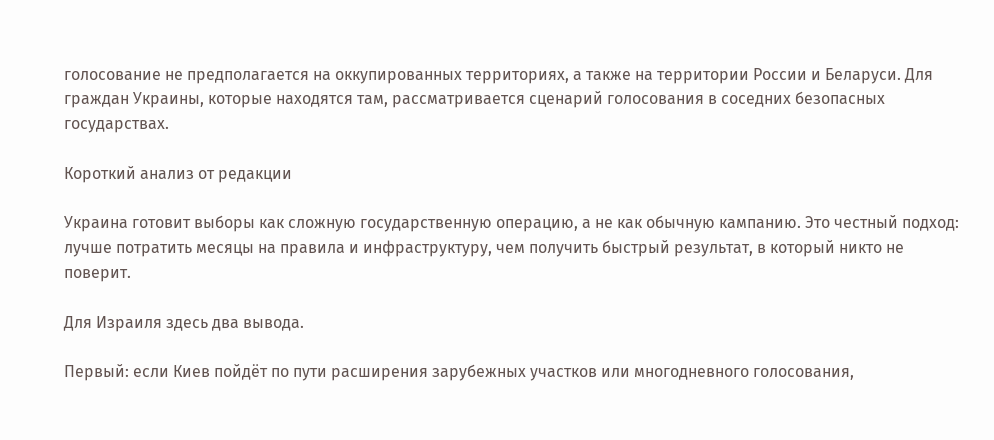голосование не предполагается на оккупированных территориях, а также на территории России и Беларуси. Для граждан Украины, которые находятся там, рассматривается сценарий голосования в соседних безопасных государствах.

Короткий анализ от редакции

Украина готовит выборы как сложную государственную операцию, а не как обычную кампанию. Это честный подход: лучше потратить месяцы на правила и инфраструктуру, чем получить быстрый результат, в который никто не поверит.

Для Израиля здесь два вывода.

Первый: если Киев пойдёт по пути расширения зарубежных участков или многодневного голосования,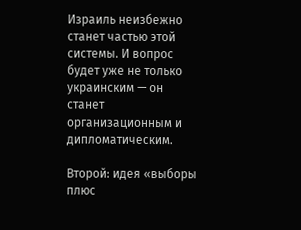Израиль неизбежно станет частью этой системы. И вопрос будет уже не только украинским — он станет организационным и дипломатическим.

Второй: идея «выборы плюс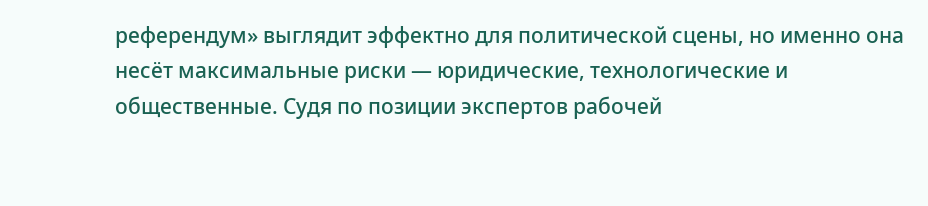референдум» выглядит эффектно для политической сцены, но именно она несёт максимальные риски — юридические, технологические и общественные. Судя по позиции экспертов рабочей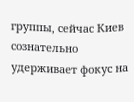группы, сейчас Киев сознательно удерживает фокус на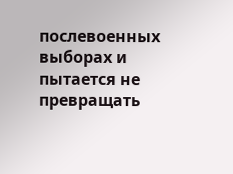послевоенных выборах и пытается не превращать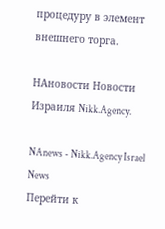процедуру в элемент внешнего торга.

НАновости Новости Израиля Nikk.Agency.

NAnews - Nikk.Agency Israel News
Перейти к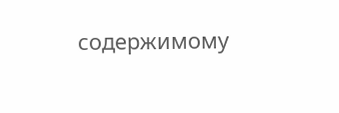содержимому